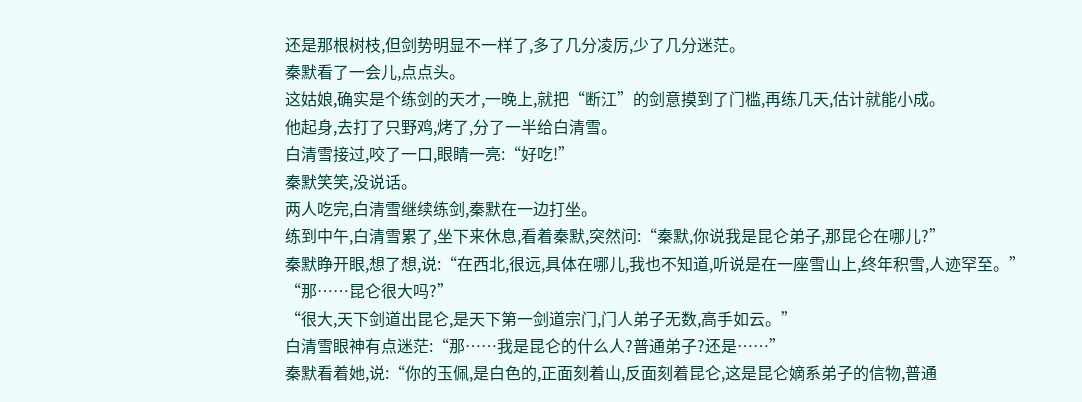还是那根树枝,但剑势明显不一样了,多了几分凌厉,少了几分迷茫。
秦默看了一会儿,点点头。
这姑娘,确实是个练剑的天才,一晚上,就把“断江”的剑意摸到了门槛,再练几天,估计就能小成。
他起身,去打了只野鸡,烤了,分了一半给白清雪。
白清雪接过,咬了一口,眼睛一亮:“好吃!”
秦默笑笑,没说话。
两人吃完,白清雪继续练剑,秦默在一边打坐。
练到中午,白清雪累了,坐下来休息,看着秦默,突然问:“秦默,你说我是昆仑弟子,那昆仑在哪儿?”
秦默睁开眼,想了想,说:“在西北,很远,具体在哪儿,我也不知道,听说是在一座雪山上,终年积雪,人迹罕至。”
“那……昆仑很大吗?”
“很大,天下剑道出昆仑,是天下第一剑道宗门,门人弟子无数,高手如云。”
白清雪眼神有点迷茫:“那……我是昆仑的什么人?普通弟子?还是……”
秦默看着她,说:“你的玉佩,是白色的,正面刻着山,反面刻着昆仑,这是昆仑嫡系弟子的信物,普通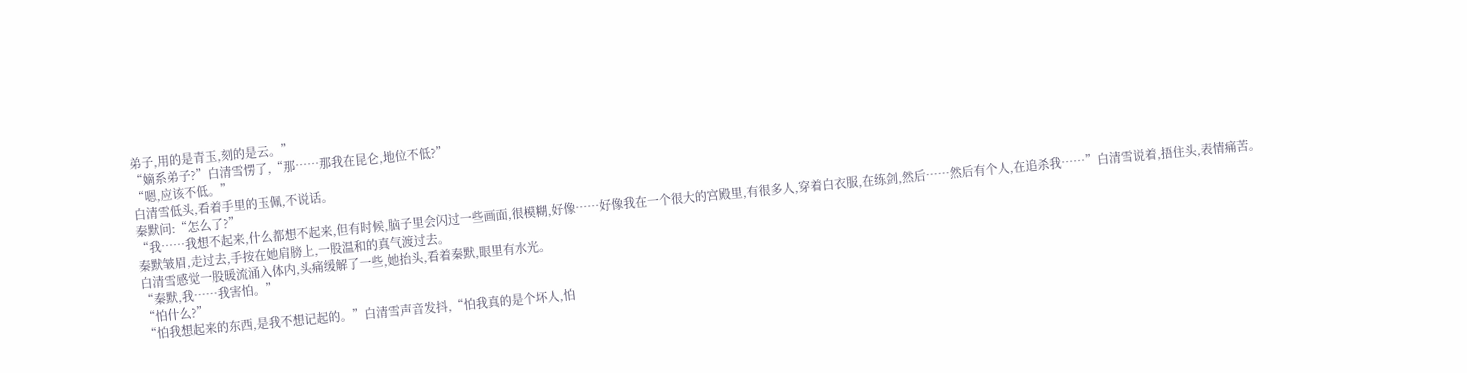弟子,用的是青玉,刻的是云。”
“嫡系弟子?”白清雪愣了,“那……那我在昆仑,地位不低?”
“嗯,应该不低。”
白清雪低头,看着手里的玉佩,不说话。
秦默问:“怎么了?”
“我……我想不起来,什么都想不起来,但有时候,脑子里会闪过一些画面,很模糊,好像……好像我在一个很大的宫殿里,有很多人,穿着白衣服,在练剑,然后……然后有个人,在追杀我……”白清雪说着,捂住头,表情痛苦。
秦默皱眉,走过去,手按在她肩膀上,一股温和的真气渡过去。
白清雪感觉一股暖流涌入体内,头痛缓解了一些,她抬头,看着秦默,眼里有水光。
“秦默,我……我害怕。”
“怕什么?”
“怕我想起来的东西,是我不想记起的。”白清雪声音发抖,“怕我真的是个坏人,怕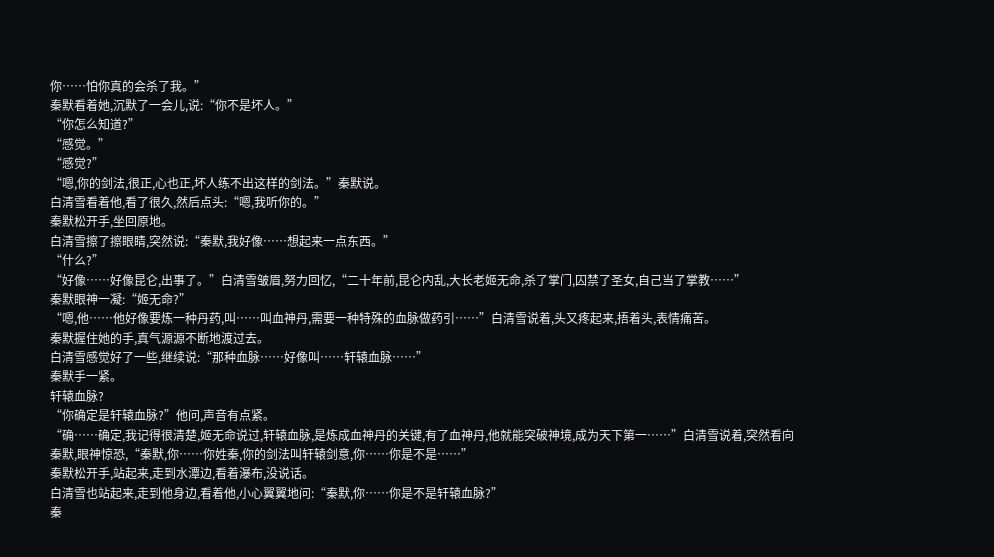你……怕你真的会杀了我。”
秦默看着她,沉默了一会儿,说:“你不是坏人。”
“你怎么知道?”
“感觉。”
“感觉?”
“嗯,你的剑法,很正,心也正,坏人练不出这样的剑法。”秦默说。
白清雪看着他,看了很久,然后点头:“嗯,我听你的。”
秦默松开手,坐回原地。
白清雪擦了擦眼睛,突然说:“秦默,我好像……想起来一点东西。”
“什么?”
“好像……好像昆仑,出事了。”白清雪皱眉,努力回忆,“二十年前,昆仑内乱,大长老姬无命,杀了掌门,囚禁了圣女,自己当了掌教……”
秦默眼神一凝:“姬无命?”
“嗯,他……他好像要炼一种丹药,叫……叫血神丹,需要一种特殊的血脉做药引……”白清雪说着,头又疼起来,捂着头,表情痛苦。
秦默握住她的手,真气源源不断地渡过去。
白清雪感觉好了一些,继续说:“那种血脉……好像叫……轩辕血脉……”
秦默手一紧。
轩辕血脉?
“你确定是轩辕血脉?”他问,声音有点紧。
“确……确定,我记得很清楚,姬无命说过,轩辕血脉,是炼成血神丹的关键,有了血神丹,他就能突破神境,成为天下第一……”白清雪说着,突然看向秦默,眼神惊恐,“秦默,你……你姓秦,你的剑法叫轩辕剑意,你……你是不是……”
秦默松开手,站起来,走到水潭边,看着瀑布,没说话。
白清雪也站起来,走到他身边,看着他,小心翼翼地问:“秦默,你……你是不是轩辕血脉?”
秦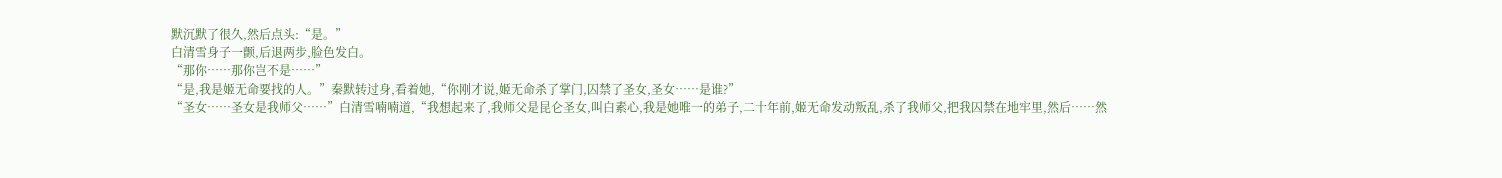默沉默了很久,然后点头:“是。”
白清雪身子一颤,后退两步,脸色发白。
“那你……那你岂不是……”
“是,我是姬无命要找的人。”秦默转过身,看着她,“你刚才说,姬无命杀了掌门,囚禁了圣女,圣女……是谁?”
“圣女……圣女是我师父……”白清雪喃喃道,“我想起来了,我师父是昆仑圣女,叫白素心,我是她唯一的弟子,二十年前,姬无命发动叛乱,杀了我师父,把我囚禁在地牢里,然后……然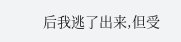后我逃了出来,但受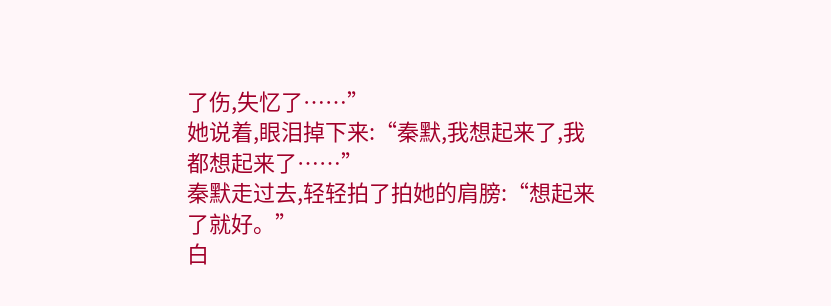了伤,失忆了……”
她说着,眼泪掉下来:“秦默,我想起来了,我都想起来了……”
秦默走过去,轻轻拍了拍她的肩膀:“想起来了就好。”
白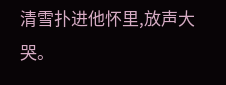清雪扑进他怀里,放声大哭。